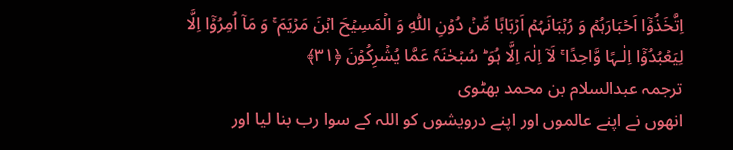اِتَّخَذُوۡۤا اَحۡبَارَہُمۡ وَ رُہۡبَانَہُمۡ اَرۡبَابًا مِّنۡ دُوۡنِ اللّٰہِ وَ الۡمَسِیۡحَ ابۡنَ مَرۡیَمَ ۚ وَ مَاۤ اُمِرُوۡۤا اِلَّا لِیَعۡبُدُوۡۤا اِلٰـہًا وَّاحِدًا ۚ لَاۤ اِلٰہَ اِلَّا ہُوَ ؕ سُبۡحٰنَہٗ عَمَّا یُشۡرِکُوۡنَ ﴿۳۱﴾
ترجمہ عبدالسلام بن محمد بھٹوی
انھوں نے اپنے عالموں اور اپنے درویشوں کو اللہ کے سوا رب بنا لیا اور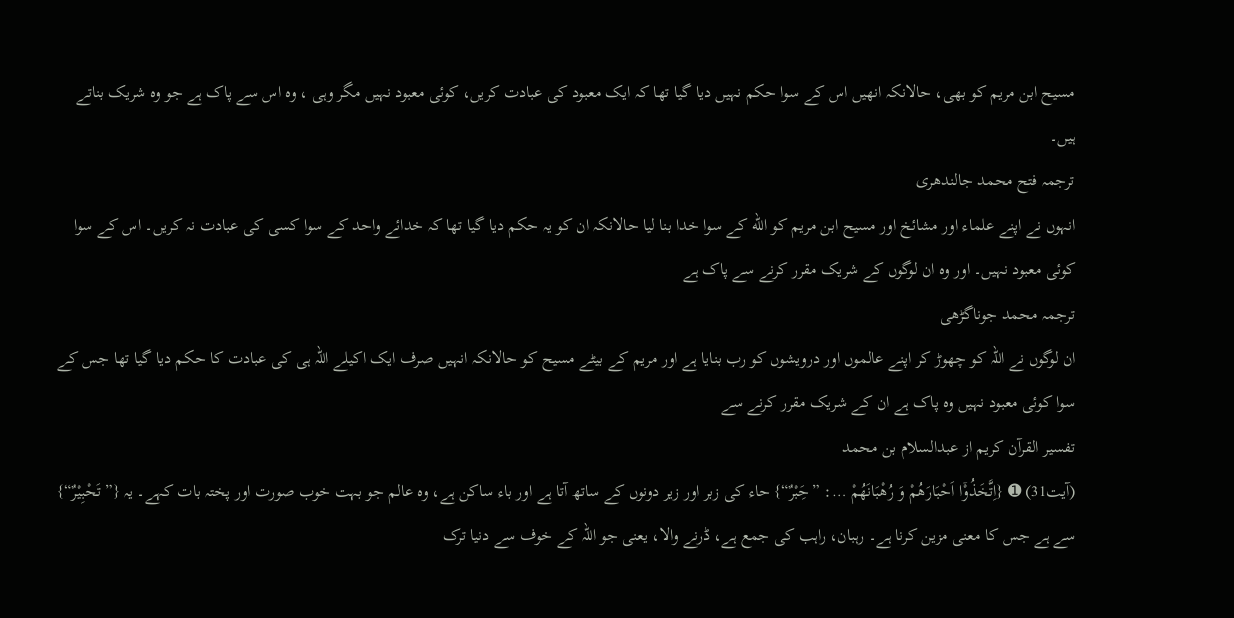مسیح ابن مریم کو بھی، حالانکہ انھیں اس کے سوا حکم نہیں دیا گیا تھا کہ ایک معبود کی عبادت کریں، کوئی معبود نہیں مگر وہی ، وہ اس سے پاک ہے جو وہ شریک بناتے ہیں۔
ترجمہ فتح محمد جالندھری
انہوں نے اپنے علماء اور مشائخ اور مسیح ابن مریم کو الله کے سوا خدا بنا لیا حالانکہ ان کو یہ حکم دیا گیا تھا کہ خدائے واحد کے سوا کسی کی عبادت نہ کریں۔ اس کے سوا کوئی معبود نہیں۔ اور وہ ان لوگوں کے شریک مقرر کرنے سے پاک ہے
ترجمہ محمد جوناگڑھی
ان لوگوں نے اللہ کو چھوڑ کر اپنے عالموں اور درویشوں کو رب بنایا ہے اور مریم کے بیٹے مسیح کو حالانکہ انہیں صرف ایک اکیلے اللہ ہی کی عبادت کا حکم دیا گیا تھا جس کے سوا کوئی معبود نہیں وه پاک ہے ان کے شریک مقرر کرنے سے
تفسیر القرآن کریم از عبدالسلام بن محمد
(آیت31) ➊ {اِتَّخَذُوْۤا اَحْبَارَهُمْ وَ رُهْبَانَهُمْ …: ”حَِبْرٌ“} حاء کی زبر اور زیر دونوں کے ساتھ آتا ہے اور باء ساکن ہے، وہ عالم جو بہت خوب صورت اور پختہ بات کہے۔ یہ {”تَحْبِيْرٌ“} سے ہے جس کا معنی مزین کرنا ہے۔ رہبان، راہب کی جمع ہے، ڈرنے والا، یعنی جو اللہ کے خوف سے دنیا ترک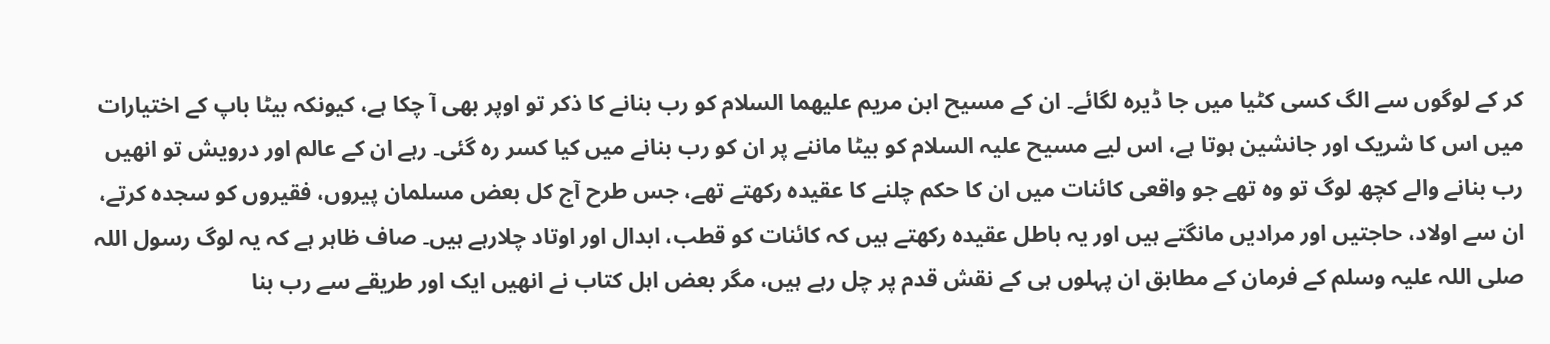کر کے لوگوں سے الگ کسی کٹیا میں جا ڈیرہ لگائے۔ ان کے مسیح ابن مریم علیھما السلام کو رب بنانے کا ذکر تو اوپر بھی آ چکا ہے، کیونکہ بیٹا باپ کے اختیارات میں اس کا شریک اور جانشین ہوتا ہے، اس لیے مسیح علیہ السلام کو بیٹا ماننے پر ان کو رب بنانے میں کیا کسر رہ گئی۔ رہے ان کے عالم اور درویش تو انھیں رب بنانے والے کچھ لوگ تو وہ تھے جو واقعی کائنات میں ان کا حکم چلنے کا عقیدہ رکھتے تھے، جس طرح آج کل بعض مسلمان پیروں، فقیروں کو سجدہ کرتے، ان سے اولاد، حاجتیں اور مرادیں مانگتے ہیں اور یہ باطل عقیدہ رکھتے ہیں کہ کائنات کو قطب، ابدال اور اوتاد چلارہے ہیں۔ صاف ظاہر ہے کہ یہ لوگ رسول اللہ صلی اللہ علیہ وسلم کے فرمان کے مطابق ان پہلوں ہی کے نقش قدم پر چل رہے ہیں، مگر بعض اہل کتاب نے انھیں ایک اور طریقے سے رب بنا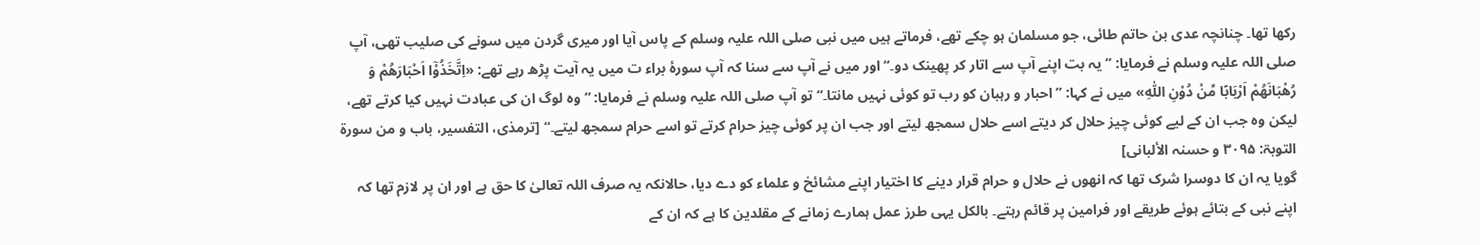رکھا تھا۔ چنانچہ عدی بن حاتم طائی، جو مسلمان ہو چکے تھے، فرماتے ہیں میں نبی صلی اللہ علیہ وسلم کے پاس آیا اور میری گردن میں سونے کی صلیب تھی، آپ صلی اللہ علیہ وسلم نے فرمایا: ”یہ بت اپنے آپ سے اتار کر پھینک دو۔“ اور میں نے آپ سے سنا کہ آپ سورۂ براء ت میں یہ آیت پڑھ رہے تھے: «اِتَّخَذُوْۤا اَحْبَارَهُمْ وَ رُهْبَانَهُمْ اَرْبَابًا مِّنْ دُوْنِ اللّٰهِ» میں نے کہا: ”احبار و رہبان کو رب تو کوئی نہیں مانتا۔“ تو آپ صلی اللہ علیہ وسلم نے فرمایا: ”وہ لوگ ان کی عبادت نہیں کیا کرتے تھے، لیکن وہ جب ان کے لیے کوئی چیز حلال کر دیتے اسے حلال سمجھ لیتے اور جب ان پر کوئی چیز حرام کرتے تو اسے حرام سمجھ لیتے۔“ [ترمذی، التفسیر، باب و من سورۃ التوبۃ: ۳۰۹۵ و حسنہ الألبانی]
گویا یہ ان کا دوسرا شرک تھا کہ انھوں نے حلال و حرام قرار دینے کا اختیار اپنے مشائخ و علماء کو دے دیا، حالانکہ یہ صرف اللہ تعالیٰ کا حق ہے اور ان پر لازم تھا کہ اپنے نبی کے بتائے ہوئے طریقے اور فرامین پر قائم رہتے۔ بالکل یہی طرز عمل ہمارے زمانے کے مقلدین کا ہے کہ ان کے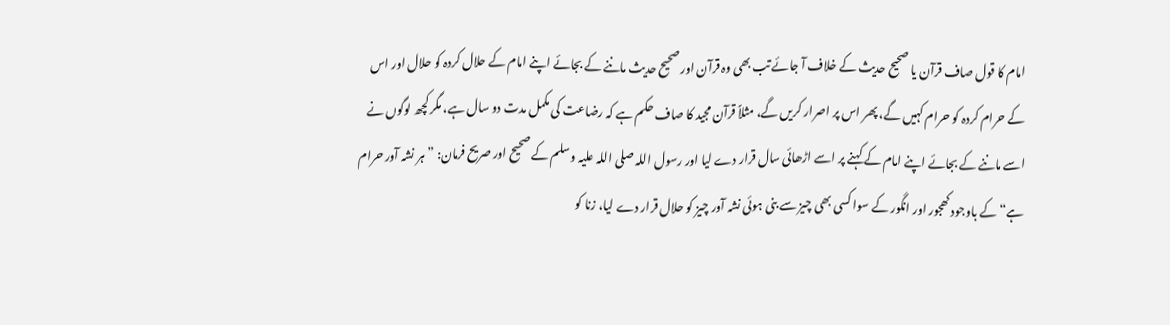امام کا قول صاف قرآن یا صحیح حدیث کے خلاف آ جائے تب بھی وہ قرآن اور صحیح حدیث ماننے کے بجائے اپنے امام کے حلال کردہ کو حلال اور اس کے حرام کردہ کو حرام کہیں گے، پھر اس پر اصرار کریں گے، مثلاً قرآن مجید کا صاف حکم ہے کہ رضاعت کی مکمل مدت دو سال ہے، مگر کچھ لوگوں نے اسے ماننے کے بجائے اپنے امام کے کہنے پر اسے اڑھائی سال قرار دے لیا اور رسول اللہ صلی اللہ علیہ وسلم کے صحیح اور صریح فرمان: ”ہر نشہ آور حرام ہے“ کے باوجود کھجور اور انگور کے سوا کسی بھی چیز سے بنی ہوئی نشہ آور چیز کو حلال قرار دے لیا، زنا کو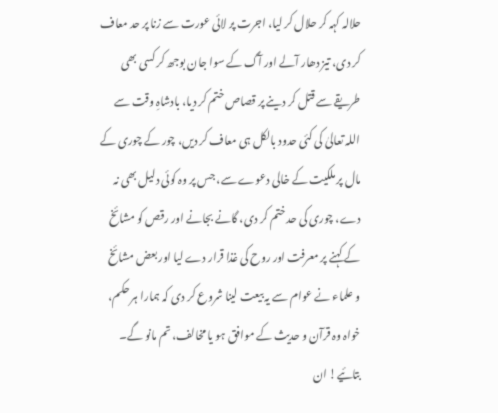حلالہ کہہ کر حلال کر لیا، اجرت پر لائی عورت سے زنا پر حد معاف کر دی، تیز دھار آلے اور آگ کے سوا جان بوجھ کر کسی بھی طریقے سے قتل کر دینے پر قصاص ختم کر دیا، بادشاہِ وقت سے اللہ تعالیٰ کی کئی حدود بالکل ہی معاف کر دیں، چور کے چوری کے مال پر ملکیت کے خالی دعوے سے، جس پر وہ کوئی دلیل بھی نہ دے، چوری کی حد ختم کر دی، گانے بجانے اور رقص کو مشائخ کے کہنے پر معرفت اور روح کی غذا قرار دے لیا اور بعض مشائخ و علماء نے عوام سے یہ بیعت لینا شروع کر دی کہ ہمارا ہر حکم، خواہ وہ قرآن و حدیث کے موافق ہو یا مخالف، تم مانو گے۔ بتائیے! ان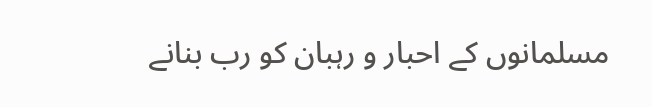مسلمانوں کے احبار و رہبان کو رب بنانے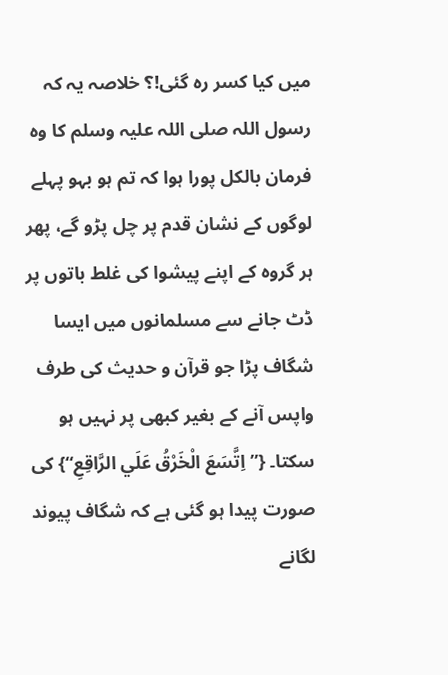میں کیا کسر رہ گئی!؟ خلاصہ یہ کہ رسول اللہ صلی اللہ علیہ وسلم کا وہ فرمان بالکل پورا ہوا کہ تم ہو بہو پہلے لوگوں کے نشان قدم پر چل پڑو گے، پھر ہر گروہ کے اپنے پیشوا کی غلط باتوں پر ڈٹ جانے سے مسلمانوں میں ایسا شگاف پڑا جو قرآن و حدیث کی طرف واپس آنے کے بغیر کبھی پر نہیں ہو سکتا۔ {”اِتَّسَعَ الْخَرْقُ عَلَي الرَّاقِعِ“} کی صورت پیدا ہو گئی ہے کہ شگاف پیوند لگانے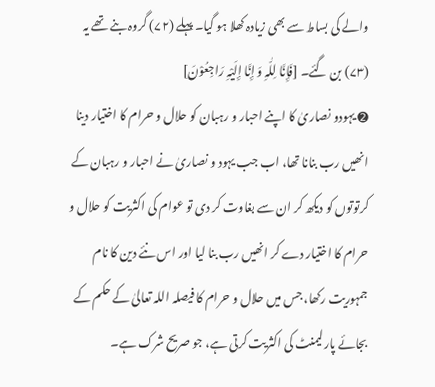والے کی بساط سے بھی زیادہ کھلا ہو گیا۔ پہلے (۷۲) گروہ بنے تھے یہ (۷۳) بن گئے۔ [فَإِنَّا لِلّٰہِ وَ إِنَّا إِلَیْہِ رَاجِعُوْنَ]
➋ یہودو نصاریٰ کا اپنے احبار و رہبان کو حلال و حرام کا اختیار دینا انھیں رب بنانا تھا، اب جب یہود و نصاریٰ نے احبار و رہبان کے کرتوتوں کو دیکھ کر ان سے بغاوت کر دی تو عوام کی اکثریت کو حلال و حرام کا اختیار دے کر انھیں رب بنا لیا اور اس نئے دین کا نام جمہوریت رکھا، جس میں حلال و حرام کا فیصلہ اللہ تعالیٰ کے حکم کے بجائے پارلیمنٹ کی اکثریت کرتی ہے، جو صریح شرک ہے۔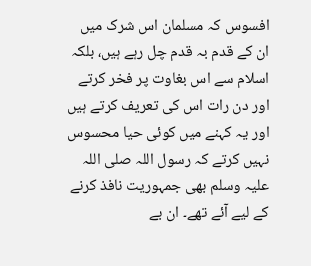افسوس کہ مسلمان اس شرک میں ان کے قدم بہ قدم چل رہے ہیں، بلکہ اسلام سے اس بغاوت پر فخر کرتے اور دن رات اس کی تعریف کرتے ہیں اور یہ کہنے میں کوئی حیا محسوس نہیں کرتے کہ رسول اللہ صلی اللہ علیہ وسلم بھی جمہوریت نافذ کرنے کے لیے آئے تھے۔ ان بے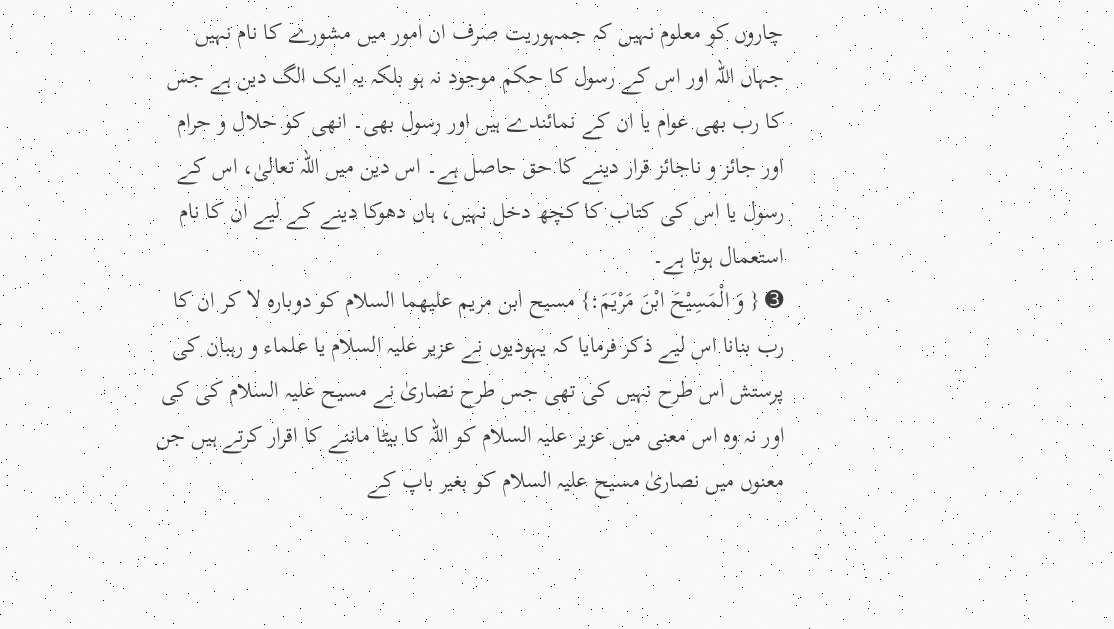چاروں کو معلوم نہیں کہ جمہوریت صرف ان امور میں مشورے کا نام نہیں جہاں اللہ اور اس کے رسول کا حکم موجود نہ ہو بلکہ یہ ایک الگ دین ہے جس کا رب بھی عوام یا ان کے نمائندے ہیں اور رسول بھی۔ انھی کو حلال و حرام اور جائز و ناجائز قرار دینے کا حق حاصل ہے۔ اس دین میں اللہ تعالیٰ، اس کے رسول یا اس کی کتاب کا کچھ دخل نہیں، ہاں دھوکا دینے کے لیے ان کا نام استعمال ہوتا ہے۔
➌ { وَ الْمَسِيْحَ ابْنَ مَرْيَمَ:} مسیح ابن مریم علیھما السلام کو دوبارہ لا کر ان کا رب بنانا اس لیے ذکر فرمایا کہ یہودیوں نے عزیر علیہ السلام یا علماء و رہبان کی پرستش اس طرح نہیں کی تھی جس طرح نصاریٰ نے مسیح علیہ السلام کی کی اور نہ وہ اس معنی میں عزیر علیہ السلام کو اللہ کا بیٹا ماننے کا اقرار کرتے ہیں جن معنوں میں نصاریٰ مسیح علیہ السلام کو بغیر باپ کے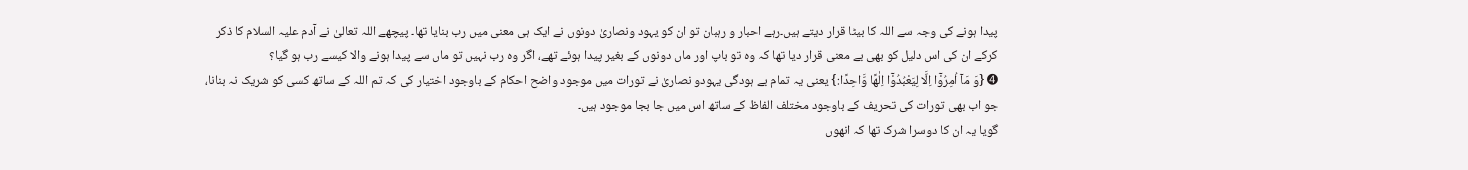پیدا ہونے کی وجہ سے اللہ کا بیٹا قرار دیتے ہیں۔رہے احبار و رہبان تو ان کو یہود ونصاریٰ دونوں نے ایک ہی معنی میں رب بنایا تھا۔ پیچھے اللہ تعالیٰ نے آدم علیہ السلام کا ذکر کرکے ان کی اس دلیل کو بھی بے معنی قرار دیا تھا کہ وہ تو باپ اور ماں دونوں کے بغیر پیدا ہوئے تھے، اگر وہ رب نہیں تو ماں سے پیدا ہونے والا کیسے رب ہو گیا؟
➍ {وَ مَاۤ اُمِرُوْۤا اِلَّا لِيَعْبُدُوْۤا اِلٰهًا وَّاحِدًا:} یعنی یہ تمام بے ہودگی یہودو نصاریٰ نے تورات میں موجود واضح احکام کے باوجود اختیار کی کہ تم اللہ کے ساتھ کسی کو شریک نہ بنانا، جو اب بھی تورات کی تحریف کے باوجود مختلف الفاظ کے ساتھ اس میں جا بجا موجود ہیں۔
گویا یہ ان کا دوسرا شرک تھا کہ انھوں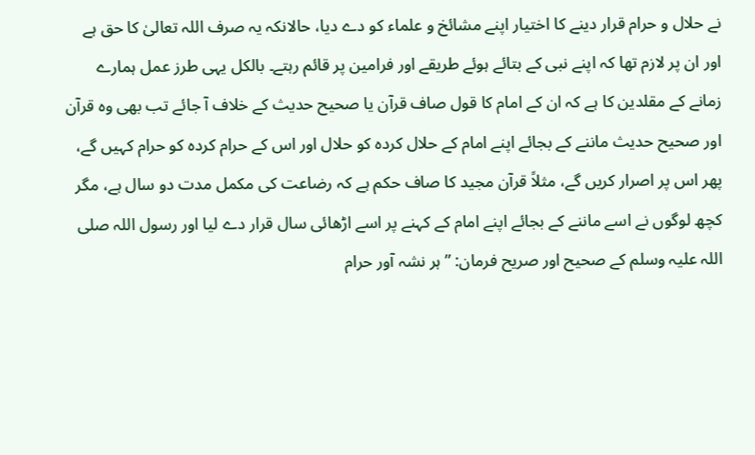نے حلال و حرام قرار دینے کا اختیار اپنے مشائخ و علماء کو دے دیا، حالانکہ یہ صرف اللہ تعالیٰ کا حق ہے اور ان پر لازم تھا کہ اپنے نبی کے بتائے ہوئے طریقے اور فرامین پر قائم رہتے۔ بالکل یہی طرز عمل ہمارے زمانے کے مقلدین کا ہے کہ ان کے امام کا قول صاف قرآن یا صحیح حدیث کے خلاف آ جائے تب بھی وہ قرآن اور صحیح حدیث ماننے کے بجائے اپنے امام کے حلال کردہ کو حلال اور اس کے حرام کردہ کو حرام کہیں گے، پھر اس پر اصرار کریں گے، مثلاً قرآن مجید کا صاف حکم ہے کہ رضاعت کی مکمل مدت دو سال ہے، مگر کچھ لوگوں نے اسے ماننے کے بجائے اپنے امام کے کہنے پر اسے اڑھائی سال قرار دے لیا اور رسول اللہ صلی اللہ علیہ وسلم کے صحیح اور صریح فرمان: ”ہر نشہ آور حرام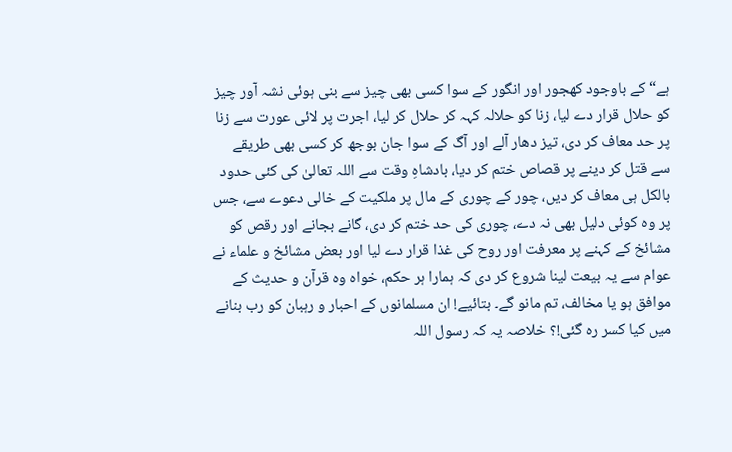ہے“ کے باوجود کھجور اور انگور کے سوا کسی بھی چیز سے بنی ہوئی نشہ آور چیز کو حلال قرار دے لیا، زنا کو حلالہ کہہ کر حلال کر لیا، اجرت پر لائی عورت سے زنا پر حد معاف کر دی، تیز دھار آلے اور آگ کے سوا جان بوجھ کر کسی بھی طریقے سے قتل کر دینے پر قصاص ختم کر دیا، بادشاہِ وقت سے اللہ تعالیٰ کی کئی حدود بالکل ہی معاف کر دیں، چور کے چوری کے مال پر ملکیت کے خالی دعوے سے، جس پر وہ کوئی دلیل بھی نہ دے، چوری کی حد ختم کر دی، گانے بجانے اور رقص کو مشائخ کے کہنے پر معرفت اور روح کی غذا قرار دے لیا اور بعض مشائخ و علماء نے عوام سے یہ بیعت لینا شروع کر دی کہ ہمارا ہر حکم، خواہ وہ قرآن و حدیث کے موافق ہو یا مخالف، تم مانو گے۔ بتائیے! ان مسلمانوں کے احبار و رہبان کو رب بنانے میں کیا کسر رہ گئی!؟ خلاصہ یہ کہ رسول اللہ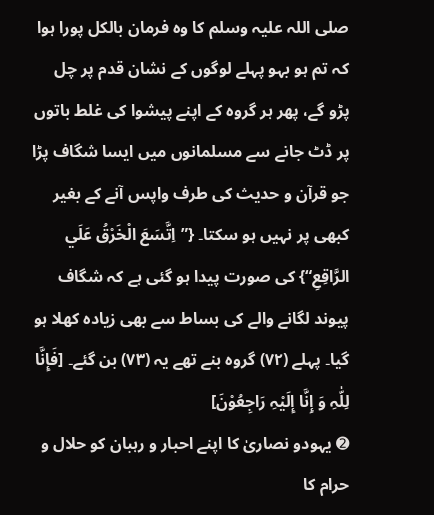صلی اللہ علیہ وسلم کا وہ فرمان بالکل پورا ہوا کہ تم ہو بہو پہلے لوگوں کے نشان قدم پر چل پڑو گے، پھر ہر گروہ کے اپنے پیشوا کی غلط باتوں پر ڈٹ جانے سے مسلمانوں میں ایسا شگاف پڑا جو قرآن و حدیث کی طرف واپس آنے کے بغیر کبھی پر نہیں ہو سکتا۔ {”اِتَّسَعَ الْخَرْقُ عَلَي الرَّاقِعِ“} کی صورت پیدا ہو گئی ہے کہ شگاف پیوند لگانے والے کی بساط سے بھی زیادہ کھلا ہو گیا۔ پہلے (۷۲) گروہ بنے تھے یہ (۷۳) بن گئے۔ [فَإِنَّا لِلّٰہِ وَ إِنَّا إِلَیْہِ رَاجِعُوْنَ]
➋ یہودو نصاریٰ کا اپنے احبار و رہبان کو حلال و حرام کا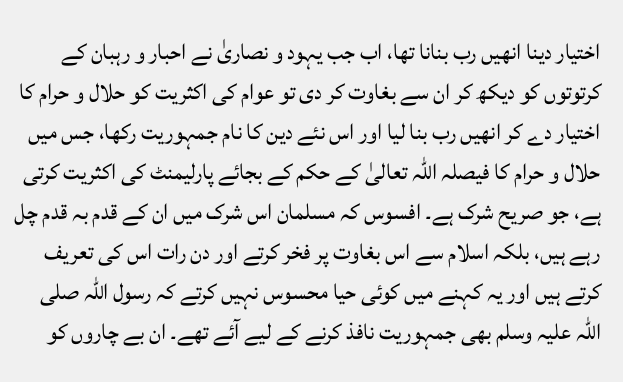اختیار دینا انھیں رب بنانا تھا، اب جب یہود و نصاریٰ نے احبار و رہبان کے کرتوتوں کو دیکھ کر ان سے بغاوت کر دی تو عوام کی اکثریت کو حلال و حرام کا اختیار دے کر انھیں رب بنا لیا اور اس نئے دین کا نام جمہوریت رکھا، جس میں حلال و حرام کا فیصلہ اللہ تعالیٰ کے حکم کے بجائے پارلیمنٹ کی اکثریت کرتی ہے، جو صریح شرک ہے۔ افسوس کہ مسلمان اس شرک میں ان کے قدم بہ قدم چل رہے ہیں، بلکہ اسلام سے اس بغاوت پر فخر کرتے اور دن رات اس کی تعریف کرتے ہیں اور یہ کہنے میں کوئی حیا محسوس نہیں کرتے کہ رسول اللہ صلی اللہ علیہ وسلم بھی جمہوریت نافذ کرنے کے لیے آئے تھے۔ ان بے چاروں کو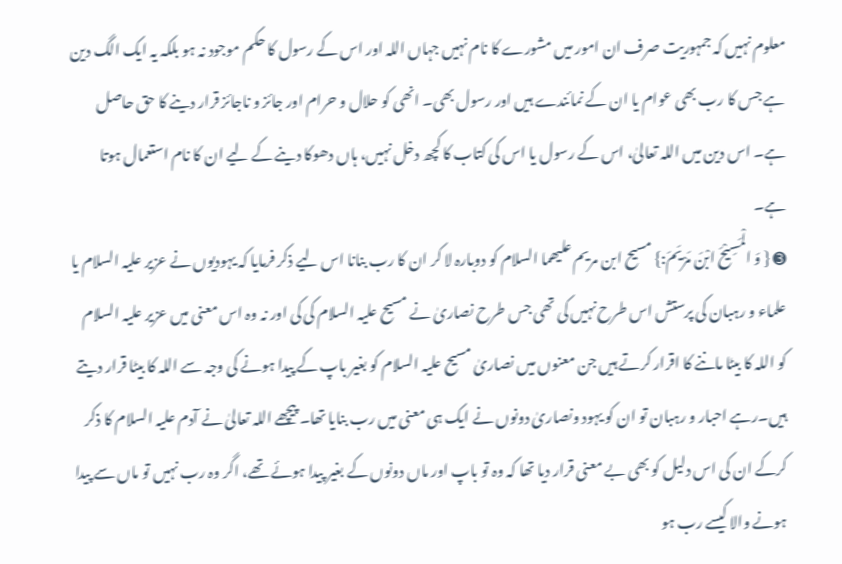معلوم نہیں کہ جمہوریت صرف ان امور میں مشورے کا نام نہیں جہاں اللہ اور اس کے رسول کا حکم موجود نہ ہو بلکہ یہ ایک الگ دین ہے جس کا رب بھی عوام یا ان کے نمائندے ہیں اور رسول بھی۔ انھی کو حلال و حرام اور جائز و ناجائز قرار دینے کا حق حاصل ہے۔ اس دین میں اللہ تعالیٰ، اس کے رسول یا اس کی کتاب کا کچھ دخل نہیں، ہاں دھوکا دینے کے لیے ان کا نام استعمال ہوتا ہے۔
➌ { وَ الْمَسِيْحَ ابْنَ مَرْيَمَ:} مسیح ابن مریم علیھما السلام کو دوبارہ لا کر ان کا رب بنانا اس لیے ذکر فرمایا کہ یہودیوں نے عزیر علیہ السلام یا علماء و رہبان کی پرستش اس طرح نہیں کی تھی جس طرح نصاریٰ نے مسیح علیہ السلام کی کی اور نہ وہ اس معنی میں عزیر علیہ السلام کو اللہ کا بیٹا ماننے کا اقرار کرتے ہیں جن معنوں میں نصاریٰ مسیح علیہ السلام کو بغیر باپ کے پیدا ہونے کی وجہ سے اللہ کا بیٹا قرار دیتے ہیں۔رہے احبار و رہبان تو ان کو یہود ونصاریٰ دونوں نے ایک ہی معنی میں رب بنایا تھا۔ پیچھے اللہ تعالیٰ نے آدم علیہ السلام کا ذکر کرکے ان کی اس دلیل کو بھی بے معنی قرار دیا تھا کہ وہ تو باپ اور ماں دونوں کے بغیر پیدا ہوئے تھے، اگر وہ رب نہیں تو ماں سے پیدا ہونے والا کیسے رب ہو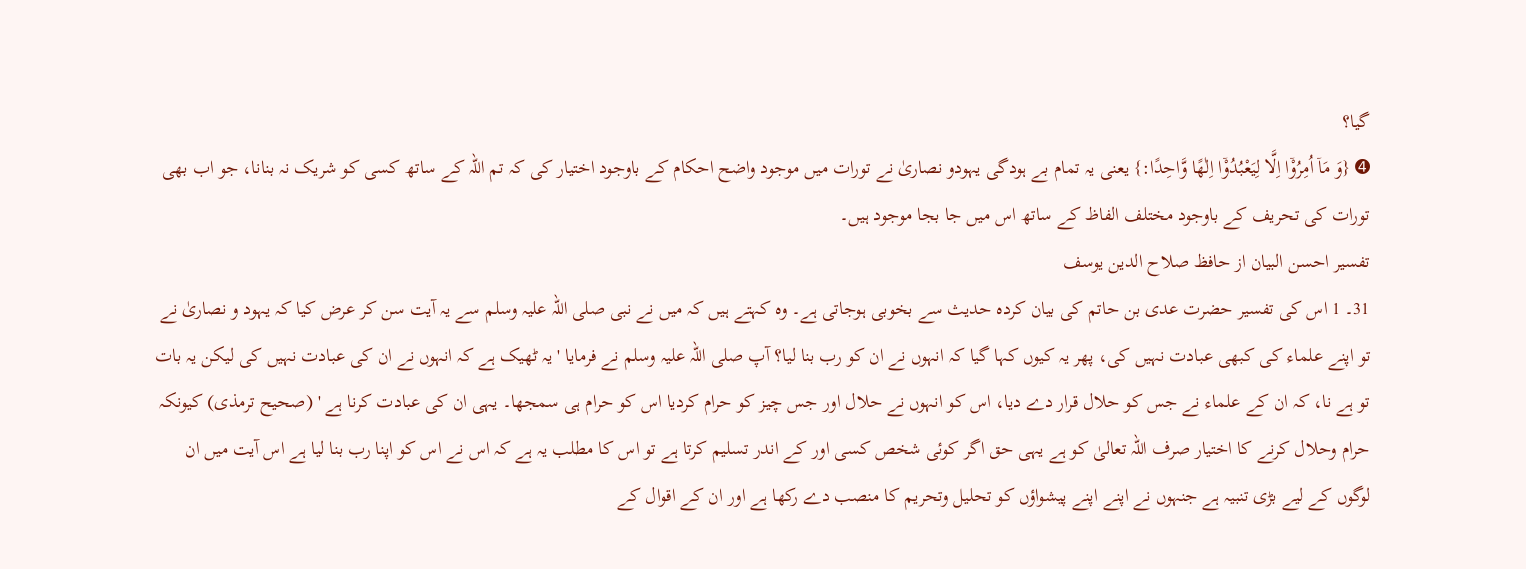گیا؟
➍ {وَ مَاۤ اُمِرُوْۤا اِلَّا لِيَعْبُدُوْۤا اِلٰهًا وَّاحِدًا:} یعنی یہ تمام بے ہودگی یہودو نصاریٰ نے تورات میں موجود واضح احکام کے باوجود اختیار کی کہ تم اللہ کے ساتھ کسی کو شریک نہ بنانا، جو اب بھی تورات کی تحریف کے باوجود مختلف الفاظ کے ساتھ اس میں جا بجا موجود ہیں۔
تفسیر احسن البیان از حافظ صلاح الدین یوسف
31۔ 1 اس کی تفسیر حضرت عدی بن حاتم کی بیان کردہ حدیث سے بخوبی ہوجاتی ہے۔ وہ کہتے ہیں کہ میں نے نبی صلی اللہ علیہ وسلم سے یہ آیت سن کر عرض کیا کہ یہود و نصاریٰ نے تو اپنے علماء کی کبھی عبادت نہیں کی، پھر یہ کیوں کہا گیا کہ انہوں نے ان کو رب بنا لیا؟ آپ صلی اللہ علیہ وسلم نے فرمایا ' یہ ٹھیک ہے کہ انہوں نے ان کی عبادت نہیں کی لیکن یہ بات تو ہے نا، کہ ان کے علماء نے جس کو حلال قرار دے دیا، اس کو انہوں نے حلال اور جس چیز کو حرام کردیا اس کو حرام ہی سمجھا۔ یہی ان کی عبادت کرنا ہے ' (صحیح ترمذی) کیونکہ حرام وحلال کرنے کا اختیار صرف اللہ تعالیٰ کو ہے یہی حق اگر کوئی شخص کسی اور کے اندر تسلیم کرتا ہے تو اس کا مطلب یہ ہے کہ اس نے اس کو اپنا رب بنا لیا ہے اس آیت میں ان لوگوں کے لیے بڑی تنبیہ ہے جنہوں نے اپنے اپنے پیشواؤں کو تحلیل وتحریم کا منصب دے رکھا ہے اور ان کے اقوال کے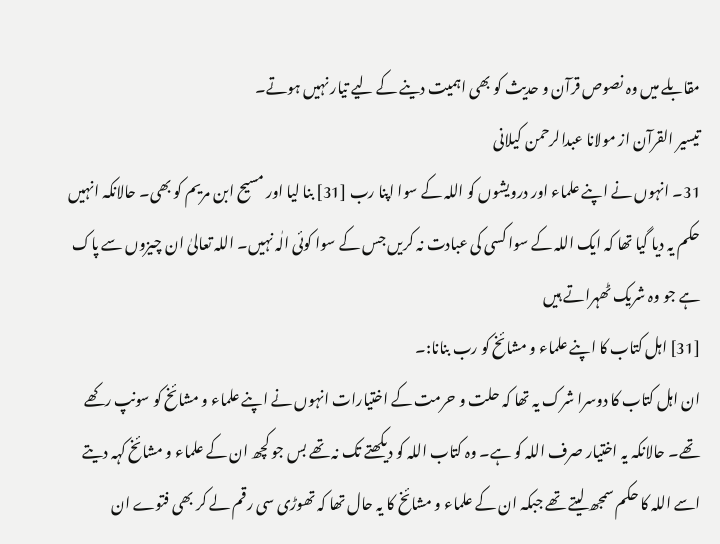مقابلے میں وہ نصوص قرآن و حدیث کو بھی اہمیت دینے کے لیے تیار نہیں ہوتے۔
تيسير القرآن از مولانا عبدالرحمن کیلانی
31۔ انہوں نے اپنے علماء اور درویشوں کو اللہ کے سوا اپنا رب [31] بنا لیا اور مسیح ابن مریم کو بھی۔ حالانکہ انہیں حکم یہ دیا گیا تھا کہ ایک اللہ کے سوا کسی کی عبادت نہ کریں جس کے سوا کوئی الٰہ نہیں۔ اللہ تعالیٰ ان چیزوں سے پاک ہے جو وہ شریک ٹھہراتے ہیں
[31] اہل کتاب کا اپنے علماء و مشائخ کو رب بنانا:۔
ان اہل کتاب کا دوسرا شرک یہ تھا کہ حلت و حرمت کے اختیارات انہوں نے اپنے علماء و مشائخ کو سونپ رکھے تھے۔ حالانکہ یہ اختیار صرف اللہ کو ہے۔ وہ کتاب اللہ کو دیکھتے تک نہ تھے بس جو کچھ ان کے علماء و مشائخ کہہ دیتے اسے اللہ کا حکم سمجھ لیتے تھے جبکہ ان کے علماء و مشائخ کا یہ حال تھا کہ تھوڑی سی رقم لے کر بھی فتوے ان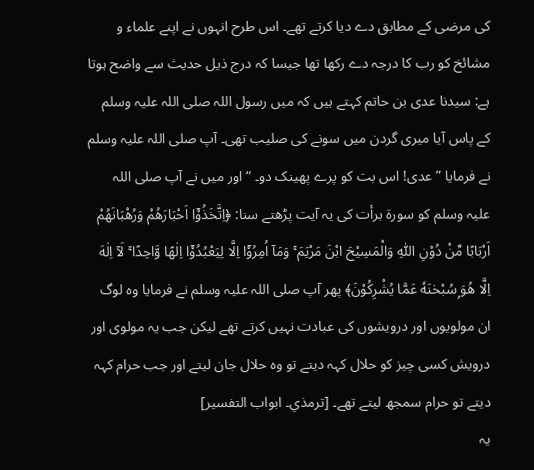کی مرضی کے مطابق دے دیا کرتے تھے۔ اس طرح انہوں نے اپنے علماء و مشائخ کو رب کا درجہ دے رکھا تھا جیسا کہ درج ذیل حدیث سے واضح ہوتا ہے: سیدنا عدی بن حاتم کہتے ہیں کہ میں رسول اللہ صلی اللہ علیہ وسلم کے پاس آیا میری گردن میں سونے کی صلیب تھی۔ آپ صلی اللہ علیہ وسلم نے فرمایا ”عدی! اس بت کو پرے پھینک دو۔ “ اور میں نے آپ صلی اللہ علیہ وسلم کو سورۃ برأت کی یہ آیت پڑھتے سنا: ﴿اِتَّخَذُوْٓا اَحْبَارَهُمْ وَرُهْبَانَهُمْ اَرْبَابًا مِّنْ دُوْنِ اللّٰهِ وَالْمَسِيْحَ ابْنَ مَرْيَمَ ۚ وَمَآ اُمِرُوْٓا اِلَّا لِيَعْبُدُوْٓا اِلٰهًا وَّاحِدًا ۚ لَآ اِلٰهَ اِلَّا هُوَ ۭسُبْحٰنَهٗ عَمَّا يُشْرِكُوْنَ﴾ پھر آپ صلی اللہ علیہ وسلم نے فرمایا وہ لوگ ان مولویوں اور درویشوں کی عبادت نہیں کرتے تھے لیکن جب یہ مولوی اور درویش کسی چیز کو حلال کہہ دیتے تو وہ حلال جان لیتے اور جب حرام کہہ دیتے تو حرام سمجھ لیتے تھے۔ [ترمذي۔ ابواب التفسير]
یہ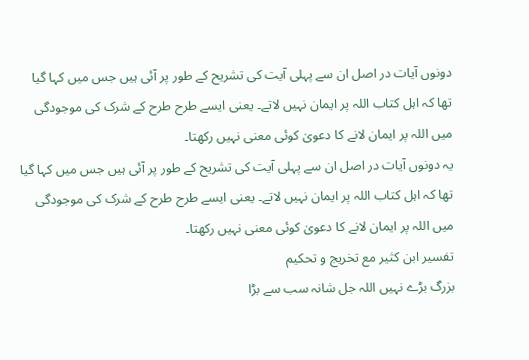دونوں آیات در اصل ان سے پہلی آیت کی تشریح کے طور پر آئی ہیں جس میں کہا گیا تھا کہ اہل کتاب اللہ پر ایمان نہیں لاتے۔ یعنی ایسے طرح طرح کے شرک کی موجودگی میں اللہ پر ایمان لانے کا دعویٰ کوئی معنی نہیں رکھتا۔
یہ دونوں آیات در اصل ان سے پہلی آیت کی تشریح کے طور پر آئی ہیں جس میں کہا گیا تھا کہ اہل کتاب اللہ پر ایمان نہیں لاتے۔ یعنی ایسے طرح طرح کے شرک کی موجودگی میں اللہ پر ایمان لانے کا دعویٰ کوئی معنی نہیں رکھتا۔
تفسیر ابن کثیر مع تخریج و تحکیم
بزرگ بڑے نہیں اللہ جل شانہ سب سے بڑا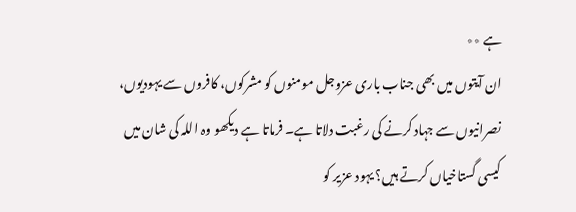ہے ٭٭
ان آیتوں میں بھی جناب باری عزوجل مومنوں کو مشرکوں، کافروں سے یہودیوں، نصرانیوں سے جہاد کرنے کی رغبت دلاتا ہے۔ فرماتا ہے دیکھو وہ اللہ کی شان میں کیسی گستاخیاں کرتے ہیں؟ یہود عزیر کو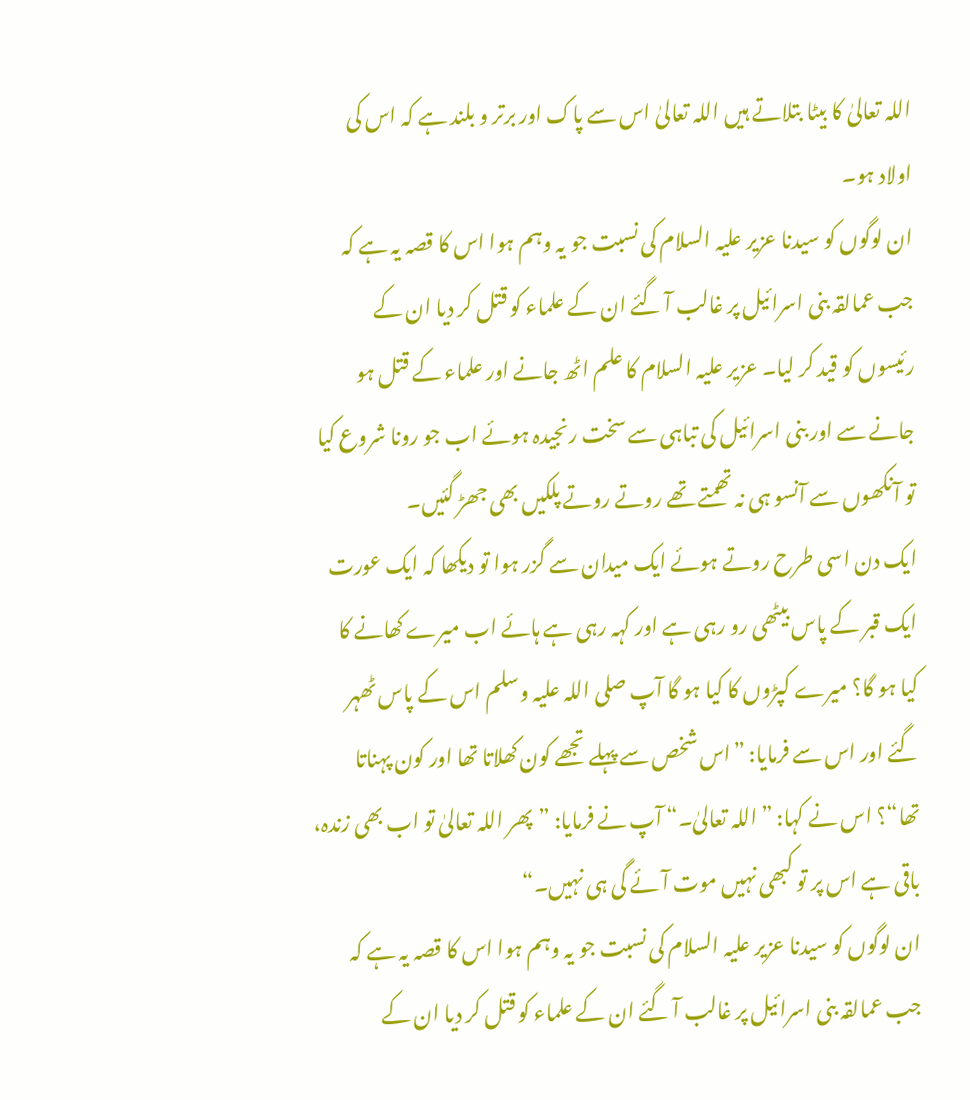اللہ تعالیٰ کا بیٹا بتلاتے ہیں اللہ تعالیٰ اس سے پاک اور برتر و بلند ہے کہ اس کی اولاد ہو۔
ان لوگوں کو سیدنا عزیر علیہ السلام کی نسبت جو یہ وہم ہوا اس کا قصہ یہ ہے کہ جب عمالقہ بنی اسرائیل پر غالب آ گئے ان کے علماء کو قتل کر دیا ان کے رئیسوں کو قید کر لیا۔ عزیر علیہ السلام کا علم اٹھ جانے اور علماء کے قتل ہو جانے سے اور بنی اسرائیل کی تباہی سے سخت رنجیدہ ہوئے اب جو رونا شروع کیا تو آنکھوں سے آنسو ہی نہ تھمتے تھے روتے روتے پلکیں بھی جھڑ گئیں۔
ایک دن اسی طرح روتے ہوئے ایک میدان سے گزر ہوا تو دیکھا کہ ایک عورت ایک قبر کے پاس بیٹھی رو رہی ہے اور کہہ رہی ہے ہائے اب میرے کھانے کا کیا ہو گا؟ میرے کپڑوں کا کیا ہو گا آپ صلی اللہ علیہ وسلم اس کے پاس ٹھہر گئے اور اس سے فرمایا: ”اس شخص سے پہلے تجھے کون کھلاتا تھا اور کون پہناتا تھا“؟ اس نے کہا: ”اللہ تعالیٰ۔“ آپ نے فرمایا: ”پھر اللہ تعالیٰ تو اب بھی زندہ، باقی ہے اس پر تو کبھی نہیں موت آئے گی ہی نہیں۔“
ان لوگوں کو سیدنا عزیر علیہ السلام کی نسبت جو یہ وہم ہوا اس کا قصہ یہ ہے کہ جب عمالقہ بنی اسرائیل پر غالب آ گئے ان کے علماء کو قتل کر دیا ان کے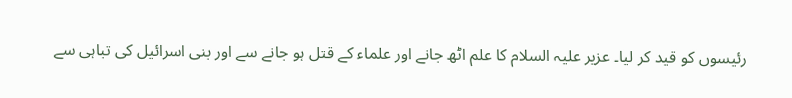رئیسوں کو قید کر لیا۔ عزیر علیہ السلام کا علم اٹھ جانے اور علماء کے قتل ہو جانے سے اور بنی اسرائیل کی تباہی سے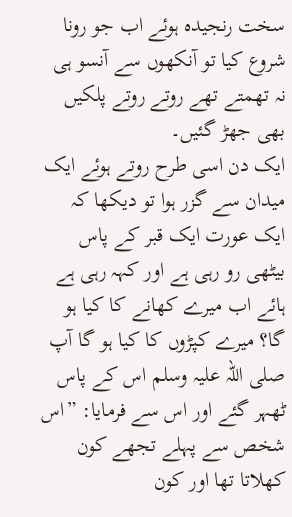سخت رنجیدہ ہوئے اب جو رونا شروع کیا تو آنکھوں سے آنسو ہی نہ تھمتے تھے روتے روتے پلکیں بھی جھڑ گئیں۔
ایک دن اسی طرح روتے ہوئے ایک میدان سے گزر ہوا تو دیکھا کہ ایک عورت ایک قبر کے پاس بیٹھی رو رہی ہے اور کہہ رہی ہے ہائے اب میرے کھانے کا کیا ہو گا؟ میرے کپڑوں کا کیا ہو گا آپ صلی اللہ علیہ وسلم اس کے پاس ٹھہر گئے اور اس سے فرمایا: ”اس شخص سے پہلے تجھے کون کھلاتا تھا اور کون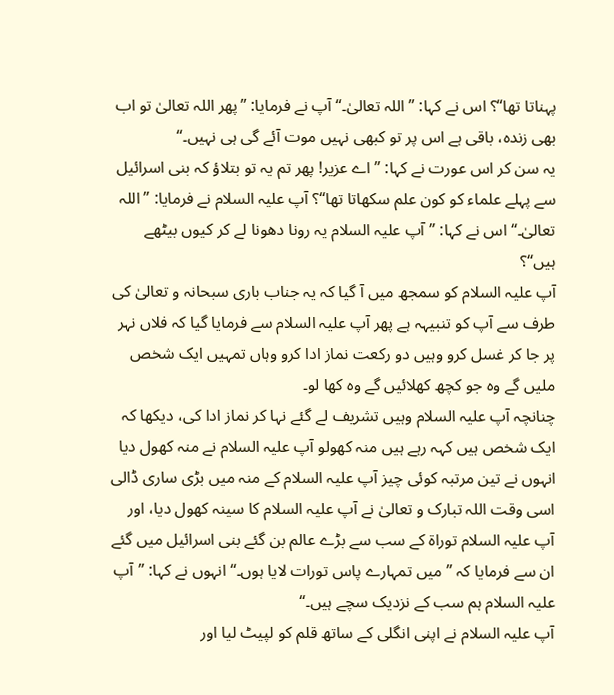پہناتا تھا“؟ اس نے کہا: ”اللہ تعالیٰ۔“ آپ نے فرمایا: ”پھر اللہ تعالیٰ تو اب بھی زندہ، باقی ہے اس پر تو کبھی نہیں موت آئے گی ہی نہیں۔“
یہ سن کر اس عورت نے کہا: ”اے عزیر! پھر تم یہ تو بتلاؤ کہ بنی اسرائیل سے پہلے علماء کو کون علم سکھاتا تھا“؟ آپ علیہ السلام نے فرمایا: ”اللہ تعالیٰ۔“ اس نے کہا: ”آپ علیہ السلام یہ رونا دھونا لے کر کیوں بیٹھے ہیں“؟
آپ علیہ السلام کو سمجھ میں آ گیا کہ یہ جناب باری سبحانہ و تعالیٰ کی طرف سے آپ کو تنبیہہ ہے پھر آپ علیہ السلام سے فرمایا گیا کہ فلاں نہر پر جا کر غسل کرو وہیں دو رکعت نماز ادا کرو وہاں تمہیں ایک شخص ملیں گے وہ جو کچھ کھلائیں گے وہ کھا لو۔
چنانچہ آپ علیہ السلام وہیں تشریف لے گئے نہا کر نماز ادا کی، دیکھا کہ ایک شخص ہیں کہہ رہے ہیں منہ کھولو آپ علیہ السلام نے منہ کھول دیا انہوں نے تین مرتبہ کوئی چیز آپ علیہ السلام کے منہ میں بڑی ساری ڈالی اسی وقت اللہ تبارک و تعالیٰ نے آپ علیہ السلام کا سینہ کھول دیا، اور آپ علیہ السلام توراۃ کے سب سے بڑے عالم بن گئے بنی اسرائیل میں گئے ان سے فرمایا کہ ”میں تمہارے پاس تورات لایا ہوں۔“ انہوں نے کہا: ”آپ علیہ السلام ہم سب کے نزدیک سچے ہیں۔“
آپ علیہ السلام نے اپنی انگلی کے ساتھ قلم کو لپیٹ لیا اور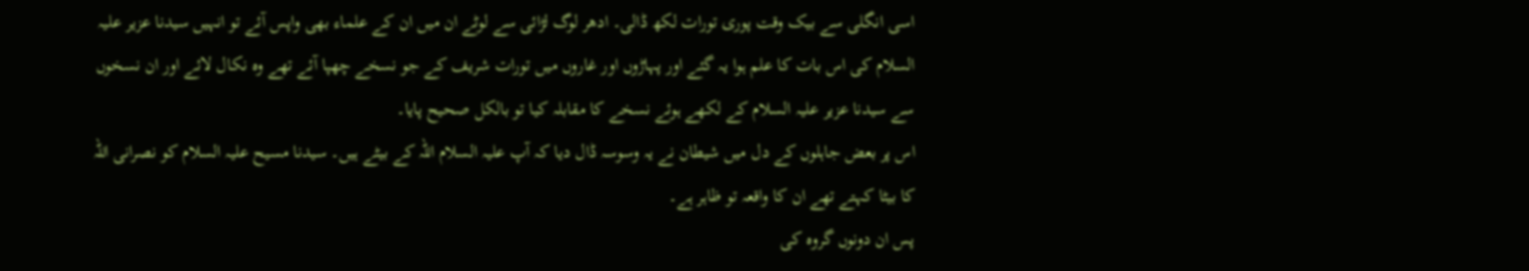اسی انگلی سے بیک وقت پوری تورات لکھ ڈالی۔ ادھر لوگ لڑائی سے لوٹے ان میں ان کے علماء بھی واپس آئے تو انہیں سیدنا عزیر علیہ السلام کی اس بات کا علم ہوا یہ گئے اور پہاڑوں اور غاروں میں تورات شریف کے جو نسخے چھپا آئے تھے وہ نکال لائے اور ان نسخوں سے سیدنا عزیر علیہ السلام کے لکھے ہوئے نسخے کا مقابلہ کیا تو بالکل صحیح پایا۔
اس پر بعض جاہلوں کے دل میں شیطان نے یہ وسوسہ ڈال دیا کہ آپ علیہ السلام اللہ کے بیٹے ہیں۔ سیدنا مسیح علیہ السلام کو نصرانی اللہ کا بیٹا کہتے تھے ان کا واقعہ تو ظاہر ہے۔
پس ان دونوں گروہ کی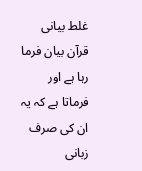غلط بیانی قرآن بیان فرما رہا ہے اور فرماتا ہے کہ یہ ان کی صرف زبانی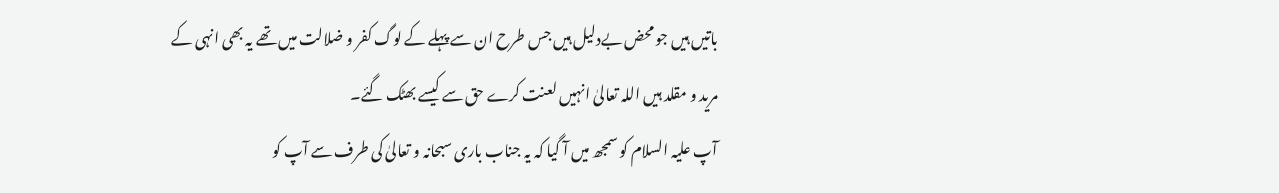باتیں ہیں جو محض بےدلیل ہیں جس طرح ان سے پہلے کے لوگ کفر و ضلالت میں تھے یہ بھی انہی کے مرید و مقلد ہیں اللہ تعالیٰ انہیں لعنت کرے حق سے کیسے بھٹک گئے۔
آپ علیہ السلام کو سمجھ میں آ گیا کہ یہ جناب باری سبحانہ و تعالیٰ کی طرف سے آپ کو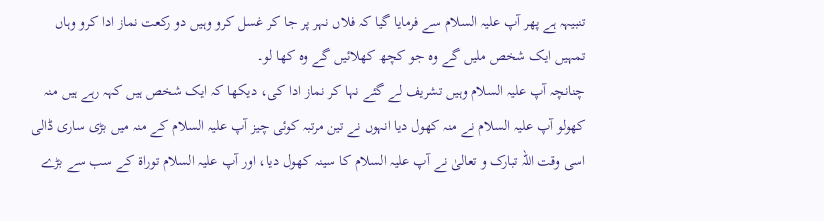تنبیہہ ہے پھر آپ علیہ السلام سے فرمایا گیا کہ فلاں نہر پر جا کر غسل کرو وہیں دو رکعت نماز ادا کرو وہاں تمہیں ایک شخص ملیں گے وہ جو کچھ کھلائیں گے وہ کھا لو۔
چنانچہ آپ علیہ السلام وہیں تشریف لے گئے نہا کر نماز ادا کی، دیکھا کہ ایک شخص ہیں کہہ رہے ہیں منہ کھولو آپ علیہ السلام نے منہ کھول دیا انہوں نے تین مرتبہ کوئی چیز آپ علیہ السلام کے منہ میں بڑی ساری ڈالی اسی وقت اللہ تبارک و تعالیٰ نے آپ علیہ السلام کا سینہ کھول دیا، اور آپ علیہ السلام توراۃ کے سب سے بڑے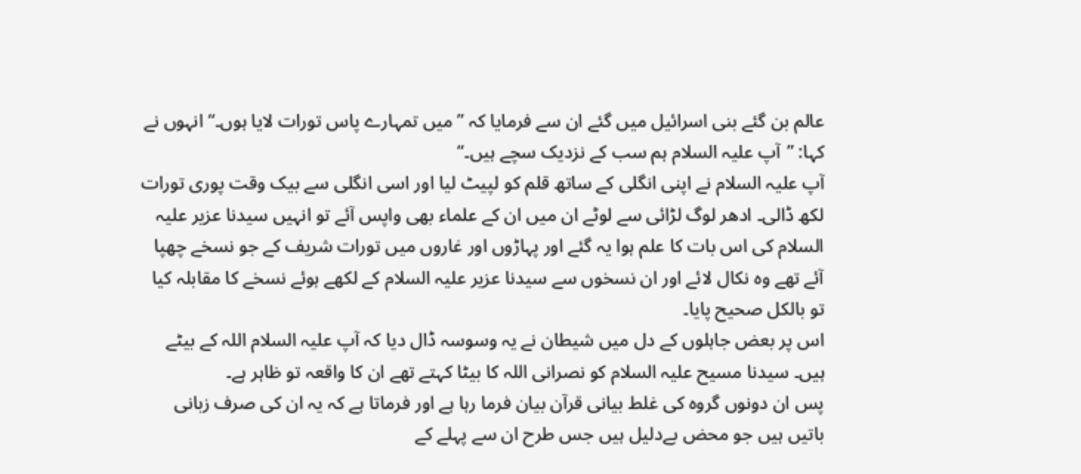عالم بن گئے بنی اسرائیل میں گئے ان سے فرمایا کہ ”میں تمہارے پاس تورات لایا ہوں۔“ انہوں نے کہا: ”آپ علیہ السلام ہم سب کے نزدیک سچے ہیں۔“
آپ علیہ السلام نے اپنی انگلی کے ساتھ قلم کو لپیٹ لیا اور اسی انگلی سے بیک وقت پوری تورات لکھ ڈالی۔ ادھر لوگ لڑائی سے لوٹے ان میں ان کے علماء بھی واپس آئے تو انہیں سیدنا عزیر علیہ السلام کی اس بات کا علم ہوا یہ گئے اور پہاڑوں اور غاروں میں تورات شریف کے جو نسخے چھپا آئے تھے وہ نکال لائے اور ان نسخوں سے سیدنا عزیر علیہ السلام کے لکھے ہوئے نسخے کا مقابلہ کیا تو بالکل صحیح پایا۔
اس پر بعض جاہلوں کے دل میں شیطان نے یہ وسوسہ ڈال دیا کہ آپ علیہ السلام اللہ کے بیٹے ہیں۔ سیدنا مسیح علیہ السلام کو نصرانی اللہ کا بیٹا کہتے تھے ان کا واقعہ تو ظاہر ہے۔
پس ان دونوں گروہ کی غلط بیانی قرآن بیان فرما رہا ہے اور فرماتا ہے کہ یہ ان کی صرف زبانی باتیں ہیں جو محض بےدلیل ہیں جس طرح ان سے پہلے کے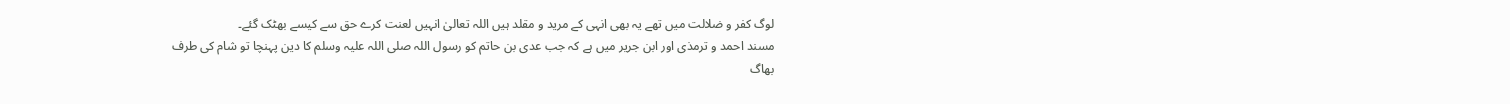لوگ کفر و ضلالت میں تھے یہ بھی انہی کے مرید و مقلد ہیں اللہ تعالیٰ انہیں لعنت کرے حق سے کیسے بھٹک گئے۔
مسند احمد و ترمذی اور ابن جریر میں ہے کہ جب عدی بن حاتم کو رسول اللہ صلی اللہ علیہ وسلم کا دین پہنچا تو شام کی طرف بھاگ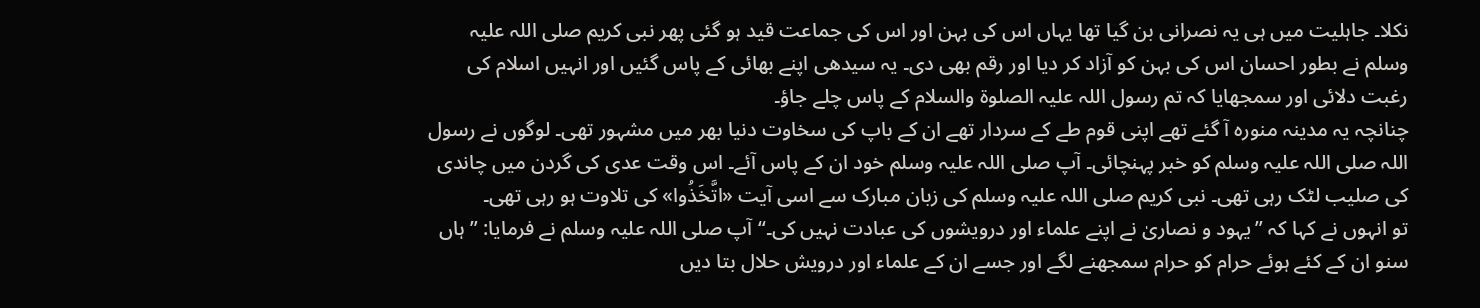نکلا۔ جاہلیت میں ہی یہ نصرانی بن گیا تھا یہاں اس کی بہن اور اس کی جماعت قید ہو گئی پھر نبی کریم صلی اللہ علیہ وسلم نے بطور احسان اس کی بہن کو آزاد کر دیا اور رقم بھی دی۔ یہ سیدھی اپنے بھائی کے پاس گئیں اور انہیں اسلام کی رغبت دلائی اور سمجھایا کہ تم رسول اللہ علیہ الصلوۃ والسلام کے پاس چلے جاؤ۔
چنانچہ یہ مدینہ منورہ آ گئے تھے اپنی قوم طے کے سردار تھے ان کے باپ کی سخاوت دنیا بھر میں مشہور تھی۔ لوگوں نے رسول اللہ صلی اللہ علیہ وسلم کو خبر پہنچائی۔ آپ صلی اللہ علیہ وسلم خود ان کے پاس آئے۔ اس وقت عدی کی گردن میں چاندی کی صلیب لٹک رہی تھی۔ نبی کریم صلی اللہ علیہ وسلم کی زبان مبارک سے اسی آیت «اتَّخَذُوا» کی تلاوت ہو رہی تھی۔
تو انہوں نے کہا کہ ”یہود و نصاریٰ نے اپنے علماء اور درویشوں کی عبادت نہیں کی۔“ آپ صلی اللہ علیہ وسلم نے فرمایا: ”ہاں سنو ان کے کئے ہوئے حرام کو حرام سمجھنے لگے اور جسے ان کے علماء اور درویش حلال بتا دیں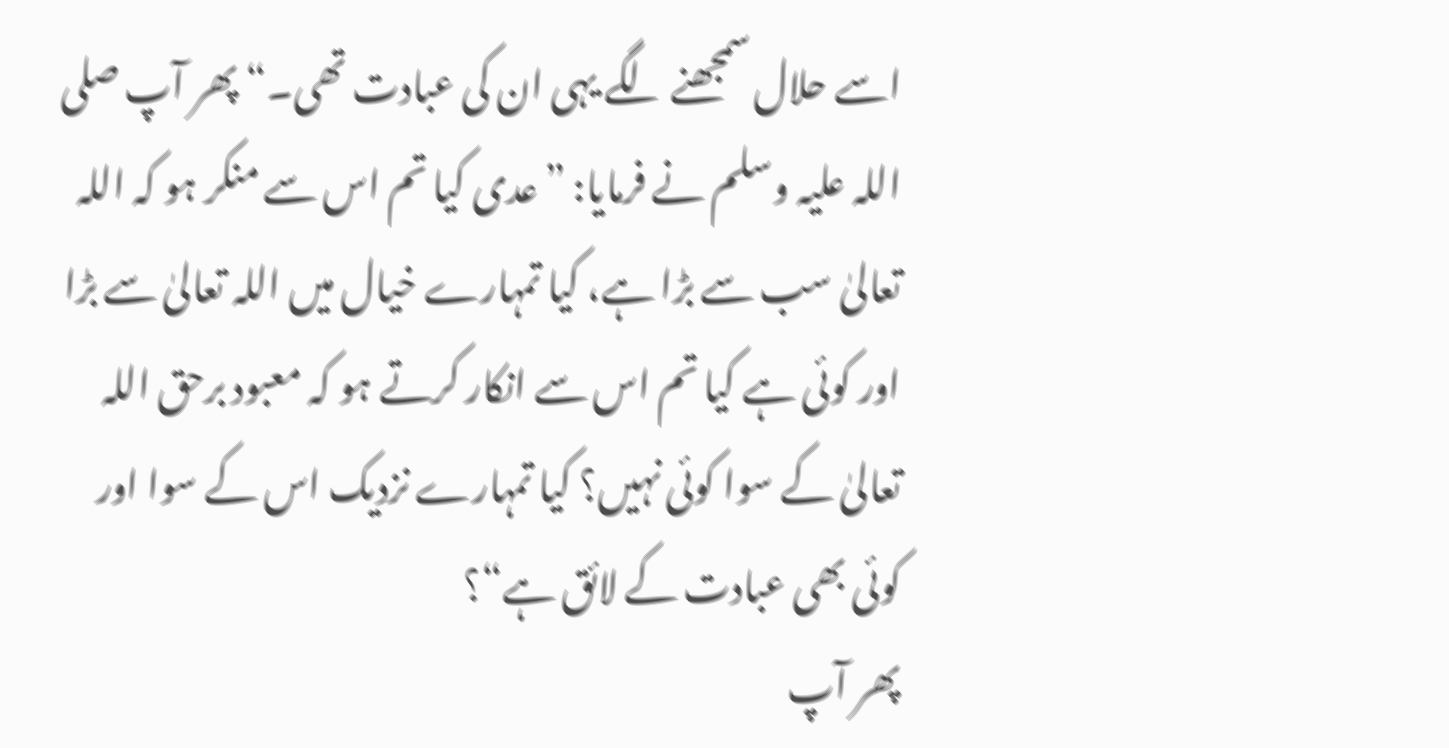اسے حلال سمجھنے لگے یہی ان کی عبادت تھی۔“ پھر آپ صلی اللہ علیہ وسلم نے فرمایا: ”عدی کیا تم اس سے منکر ہو کہ اللہ تعالیٰ سب سے بڑا ہے، کیا تمہارے خیال میں اللہ تعالیٰ سے بڑا اور کوئی ہے کیا تم اس سے انکار کرتے ہو کہ معبود برحق اللہ تعالیٰ کے سوا کوئی نہیں؟ کیا تمہارے نزدیک اس کے سوا اور کوئی بھی عبادت کے لائق ہے“؟
پھر آپ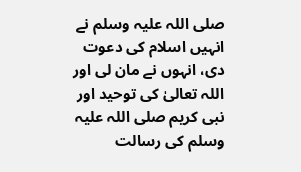صلی اللہ علیہ وسلم نے انہیں اسلام کی دعوت دی، انہوں نے مان لی اور اللہ تعالیٰ کی توحید اور نبی کریم صلی اللہ علیہ وسلم کی رسالت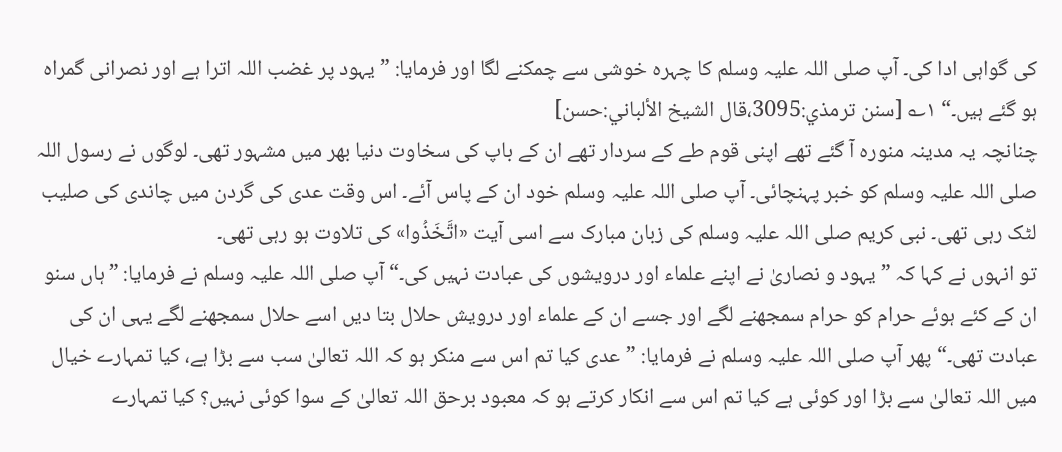کی گواہی ادا کی۔ آپ صلی اللہ علیہ وسلم کا چہرہ خوشی سے چمکنے لگا اور فرمایا: ”یہود پر غضب اللہ اترا ہے اور نصرانی گمراہ ہو گئے ہیں۔“ ۱؎ [سنن ترمذي:3095،قال الشيخ الألباني:حسن]
چنانچہ یہ مدینہ منورہ آ گئے تھے اپنی قوم طے کے سردار تھے ان کے باپ کی سخاوت دنیا بھر میں مشہور تھی۔ لوگوں نے رسول اللہ صلی اللہ علیہ وسلم کو خبر پہنچائی۔ آپ صلی اللہ علیہ وسلم خود ان کے پاس آئے۔ اس وقت عدی کی گردن میں چاندی کی صلیب لٹک رہی تھی۔ نبی کریم صلی اللہ علیہ وسلم کی زبان مبارک سے اسی آیت «اتَّخَذُوا» کی تلاوت ہو رہی تھی۔
تو انہوں نے کہا کہ ”یہود و نصاریٰ نے اپنے علماء اور درویشوں کی عبادت نہیں کی۔“ آپ صلی اللہ علیہ وسلم نے فرمایا: ”ہاں سنو ان کے کئے ہوئے حرام کو حرام سمجھنے لگے اور جسے ان کے علماء اور درویش حلال بتا دیں اسے حلال سمجھنے لگے یہی ان کی عبادت تھی۔“ پھر آپ صلی اللہ علیہ وسلم نے فرمایا: ”عدی کیا تم اس سے منکر ہو کہ اللہ تعالیٰ سب سے بڑا ہے، کیا تمہارے خیال میں اللہ تعالیٰ سے بڑا اور کوئی ہے کیا تم اس سے انکار کرتے ہو کہ معبود برحق اللہ تعالیٰ کے سوا کوئی نہیں؟ کیا تمہارے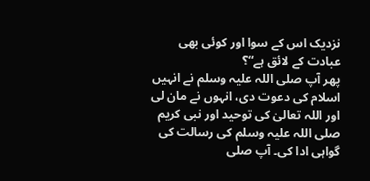نزدیک اس کے سوا اور کوئی بھی عبادت کے لائق ہے“؟
پھر آپ صلی اللہ علیہ وسلم نے انہیں اسلام کی دعوت دی، انہوں نے مان لی اور اللہ تعالیٰ کی توحید اور نبی کریم صلی اللہ علیہ وسلم کی رسالت کی گواہی ادا کی۔ آپ صلی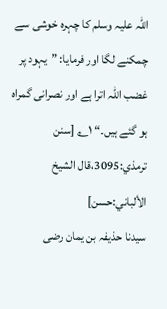اللہ علیہ وسلم کا چہرہ خوشی سے چمکنے لگا اور فرمایا: ”یہود پر غضب اللہ اترا ہے اور نصرانی گمراہ ہو گئے ہیں۔“ ۱؎ [سنن ترمذي:3095،قال الشيخ الألباني:حسن]
سیدنا حذیفہ بن یمان رضی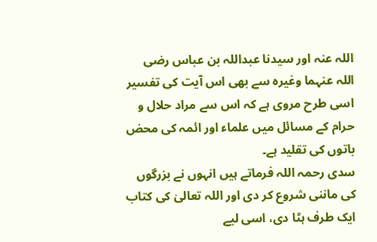اللہ عنہ اور سیدنا عبداللہ بن عباس رضی اللہ عنہما وغیرہ سے بھی اس آیت کی تفسیر اسی طرح مروی ہے کہ اس سے مراد حلال و حرام کے مسائل میں علماء اور ائمہ کی محض باتوں کی تقلید ہے۔
سدی رحمہ اللہ فرماتے ہیں انہوں نے بزرگوں کی ماننی شروع کر دی اور اللہ تعالیٰ کی کتاب ایک طرف ہٹا دی، اسی لیے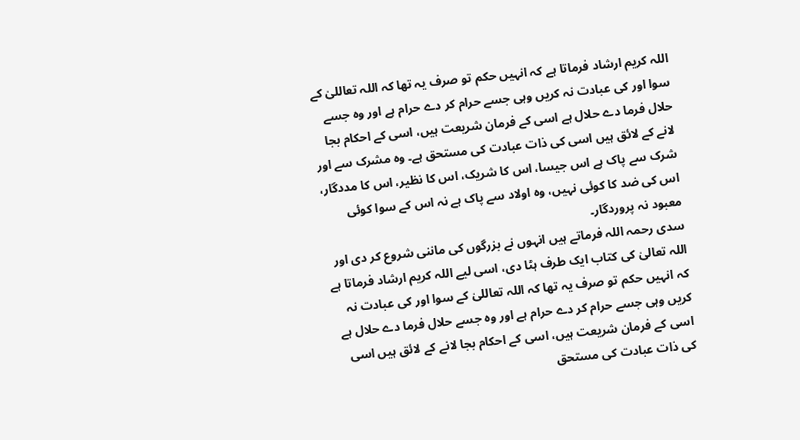اللہ کریم ارشاد فرماتا ہے کہ انہیں حکم تو صرف یہ تھا کہ اللہ تعاللیٰ کے سوا اور کی عبادت نہ کریں وہی جسے حرام کر دے حرام ہے اور وہ جسے حلال فرما دے حلال ہے اسی کے فرمان شریعت ہیں، اسی کے احکام بجا لانے کے لائق ہیں اسی کی ذات عبادت کی مستحق ہے۔ وہ مشرک سے اور شرک سے پاک ہے اس جیسا، اس کا شریک، اس کا نظیر، اس کا مددگار، اس کی ضد کا کوئی نہیں، وہ اولاد سے پاک ہے نہ اس کے سوا کوئی معبود نہ پروردگار۔
سدی رحمہ اللہ فرماتے ہیں انہوں نے بزرگوں کی ماننی شروع کر دی اور اللہ تعالیٰ کی کتاب ایک طرف ہٹا دی، اسی لیے اللہ کریم ارشاد فرماتا ہے کہ انہیں حکم تو صرف یہ تھا کہ اللہ تعاللیٰ کے سوا اور کی عبادت نہ کریں وہی جسے حرام کر دے حرام ہے اور وہ جسے حلال فرما دے حلال ہے اسی کے فرمان شریعت ہیں، اسی کے احکام بجا لانے کے لائق ہیں اسی کی ذات عبادت کی مستحق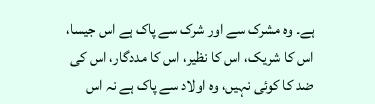ہے۔ وہ مشرک سے اور شرک سے پاک ہے اس جیسا، اس کا شریک، اس کا نظیر، اس کا مددگار، اس کی ضد کا کوئی نہیں، وہ اولاد سے پاک ہے نہ اس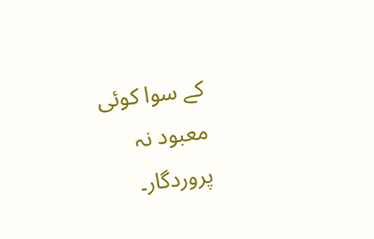کے سوا کوئی معبود نہ پروردگار۔